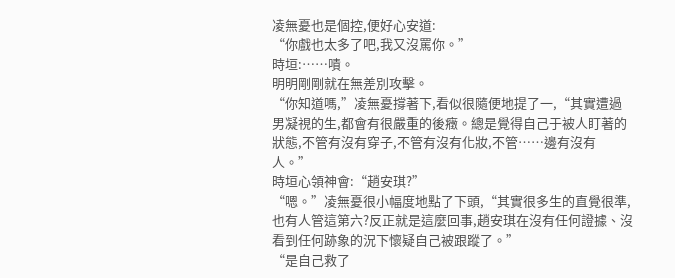凌無憂也是個控,便好心安道:
“你戲也太多了吧,我又沒罵你。”
時垣:……嘖。
明明剛剛就在無差別攻擊。
“你知道嗎,”凌無憂撐著下,看似很隨便地提了一,“其實遭過男凝視的生,都會有很嚴重的後癥。總是覺得自己于被人盯著的狀態,不管有沒有穿子,不管有沒有化妝,不管……邊有沒有人。”
時垣心領神會:“趙安琪?”
“嗯。”凌無憂很小幅度地點了下頭,“其實很多生的直覺很準,也有人管這第六?反正就是這麼回事,趙安琪在沒有任何證據、沒看到任何跡象的況下懷疑自己被跟蹤了。”
“是自己救了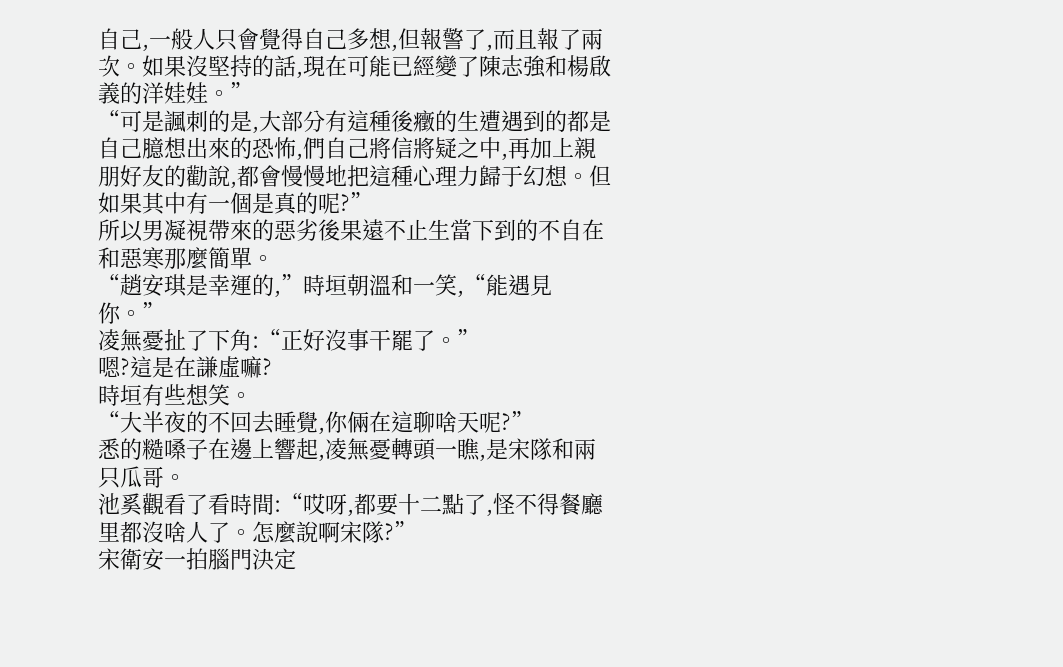自己,一般人只會覺得自己多想,但報警了,而且報了兩次。如果沒堅持的話,現在可能已經變了陳志強和楊啟義的洋娃娃。”
“可是諷刺的是,大部分有這種後癥的生遭遇到的都是自己臆想出來的恐怖,們自己將信將疑之中,再加上親朋好友的勸說,都會慢慢地把這種心理力歸于幻想。但如果其中有一個是真的呢?”
所以男凝視帶來的惡劣後果遠不止生當下到的不自在和惡寒那麼簡單。
“趙安琪是幸運的,”時垣朝溫和一笑,“能遇見你。”
凌無憂扯了下角:“正好沒事干罷了。”
嗯?這是在謙虛嘛?
時垣有些想笑。
“大半夜的不回去睡覺,你倆在這聊啥天呢?”
悉的糙嗓子在邊上響起,凌無憂轉頭一瞧,是宋隊和兩只瓜哥。
池奚觀看了看時間:“哎呀,都要十二點了,怪不得餐廳里都沒啥人了。怎麼說啊宋隊?”
宋衛安一拍腦門決定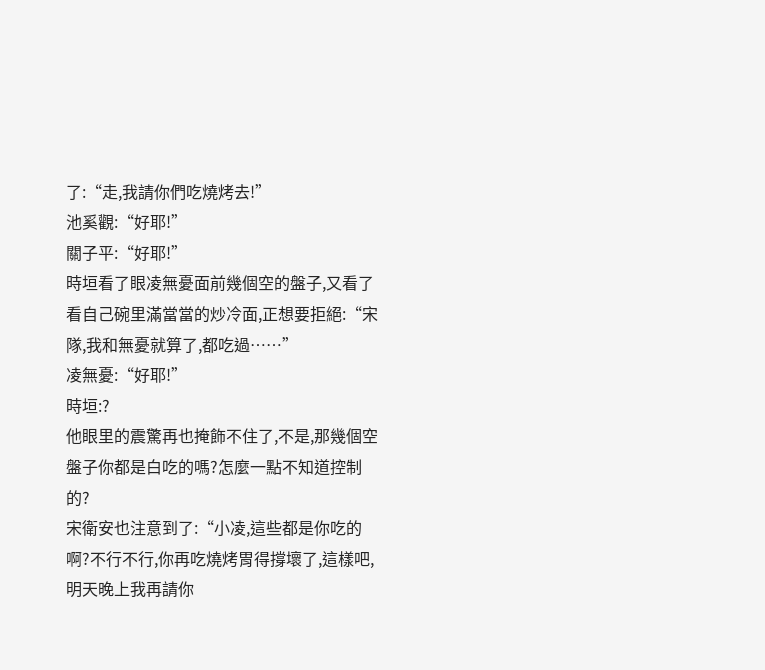了:“走,我請你們吃燒烤去!”
池奚觀:“好耶!”
關子平:“好耶!”
時垣看了眼凌無憂面前幾個空的盤子,又看了看自己碗里滿當當的炒冷面,正想要拒絕:“宋隊,我和無憂就算了,都吃過……”
凌無憂:“好耶!”
時垣:?
他眼里的震驚再也掩飾不住了,不是,那幾個空盤子你都是白吃的嗎?怎麼一點不知道控制的?
宋衛安也注意到了:“小凌,這些都是你吃的啊?不行不行,你再吃燒烤胃得撐壞了,這樣吧,明天晚上我再請你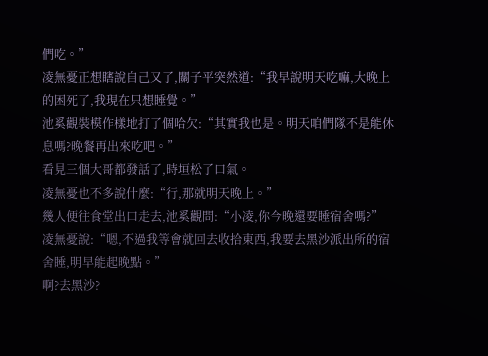們吃。”
凌無憂正想瞎說自己又了,關子平突然道:“我早說明天吃嘛,大晚上的困死了,我現在只想睡覺。”
池奚觀裝模作樣地打了個哈欠:“其實我也是。明天咱們隊不是能休息嗎?晚餐再出來吃吧。”
看見三個大哥都發話了,時垣松了口氣。
凌無憂也不多說什麼:“行,那就明天晚上。”
幾人便往食堂出口走去,池奚觀問:“小凌,你今晚還要睡宿舍嗎?”
凌無憂說:“嗯,不過我等會就回去收拾東西,我要去黑沙派出所的宿舍睡,明早能起晚點。”
啊?去黑沙?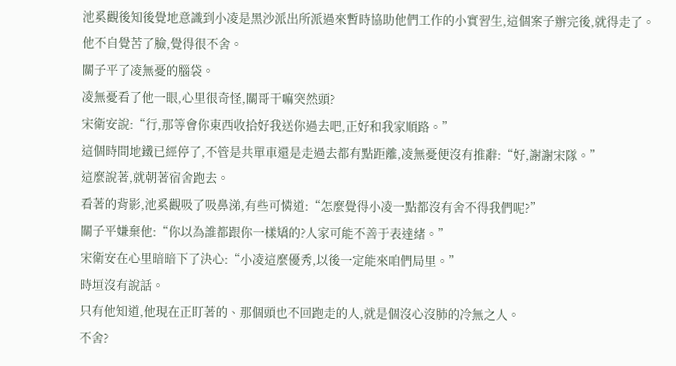池奚觀後知後覺地意識到小凌是黑沙派出所派過來暫時協助他們工作的小實習生,這個案子辦完後,就得走了。
他不自覺苦了臉,覺得很不舍。
關子平了凌無憂的腦袋。
凌無憂看了他一眼,心里很奇怪,關哥干嘛突然頭?
宋衛安說:“行,那等會你東西收拾好我送你過去吧,正好和我家順路。”
這個時間地鐵已經停了,不管是共單車還是走過去都有點距離,凌無憂便沒有推辭:“好,謝謝宋隊。”
這麼說著,就朝著宿舍跑去。
看著的背影,池奚觀吸了吸鼻涕,有些可憐道:“怎麼覺得小凌一點都沒有舍不得我們呢?”
關子平嫌棄他:“你以為誰都跟你一樣矯的?人家可能不善于表達緒。”
宋衛安在心里暗暗下了決心:“小凌這麼優秀,以後一定能來咱們局里。”
時垣沒有說話。
只有他知道,他現在正盯著的、那個頭也不回跑走的人,就是個沒心沒肺的冷無之人。
不舍?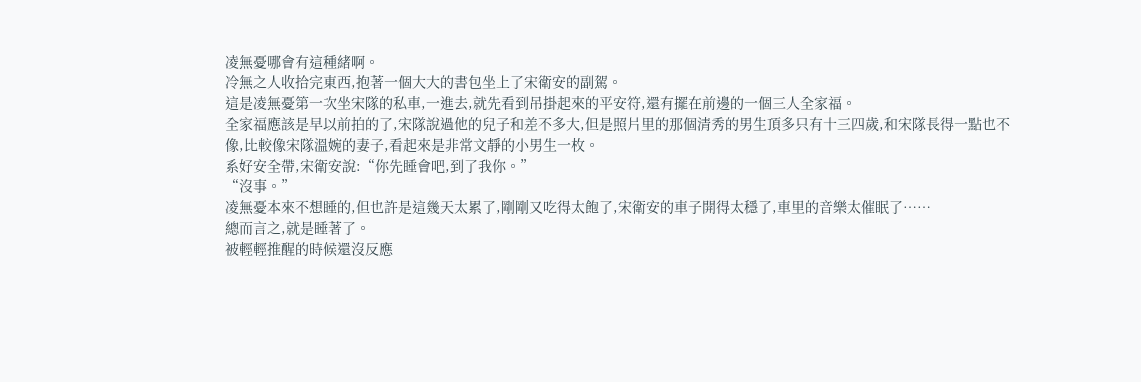凌無憂哪會有這種緒啊。
冷無之人收拾完東西,抱著一個大大的書包坐上了宋衛安的副駕。
這是凌無憂第一次坐宋隊的私車,一進去,就先看到吊掛起來的平安符,還有擺在前邊的一個三人全家福。
全家福應該是早以前拍的了,宋隊說過他的兒子和差不多大,但是照片里的那個清秀的男生頂多只有十三四歲,和宋隊長得一點也不像,比較像宋隊溫婉的妻子,看起來是非常文靜的小男生一枚。
系好安全帶,宋衛安說:“你先睡會吧,到了我你。”
“沒事。”
凌無憂本來不想睡的,但也許是這幾天太累了,剛剛又吃得太飽了,宋衛安的車子開得太穩了,車里的音樂太催眠了……
總而言之,就是睡著了。
被輕輕推醒的時候還沒反應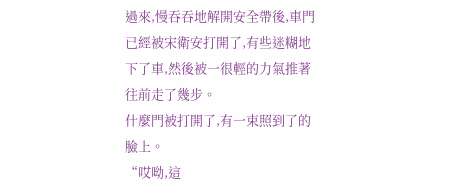過來,慢吞吞地解開安全帶後,車門已經被宋衛安打開了,有些迷糊地下了車,然後被一很輕的力氣推著往前走了幾步。
什麼門被打開了,有一束照到了的臉上。
“哎呦,這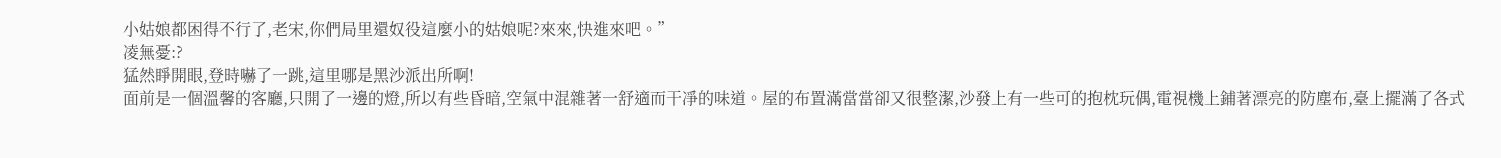小姑娘都困得不行了,老宋,你們局里還奴役這麼小的姑娘呢?來來,快進來吧。”
凌無憂:?
猛然睜開眼,登時嚇了一跳,這里哪是黑沙派出所啊!
面前是一個溫馨的客廳,只開了一邊的燈,所以有些昏暗,空氣中混雜著一舒適而干凈的味道。屋的布置滿當當卻又很整潔,沙發上有一些可的抱枕玩偶,電視機上鋪著漂亮的防塵布,臺上擺滿了各式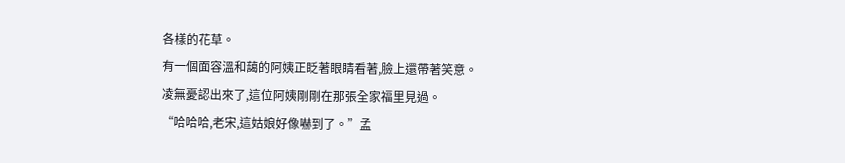各樣的花草。
有一個面容溫和藹的阿姨正眨著眼睛看著,臉上還帶著笑意。
凌無憂認出來了,這位阿姨剛剛在那張全家福里見過。
“哈哈哈,老宋,這姑娘好像嚇到了。”孟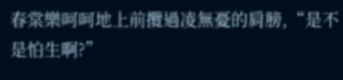春棠樂呵呵地上前攬過凌無憂的肩膀,“是不是怕生啊?”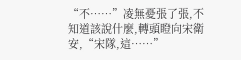“不……”凌無憂張了張,不知道該說什麼,轉頭瞪向宋衛安,“宋隊,這……”